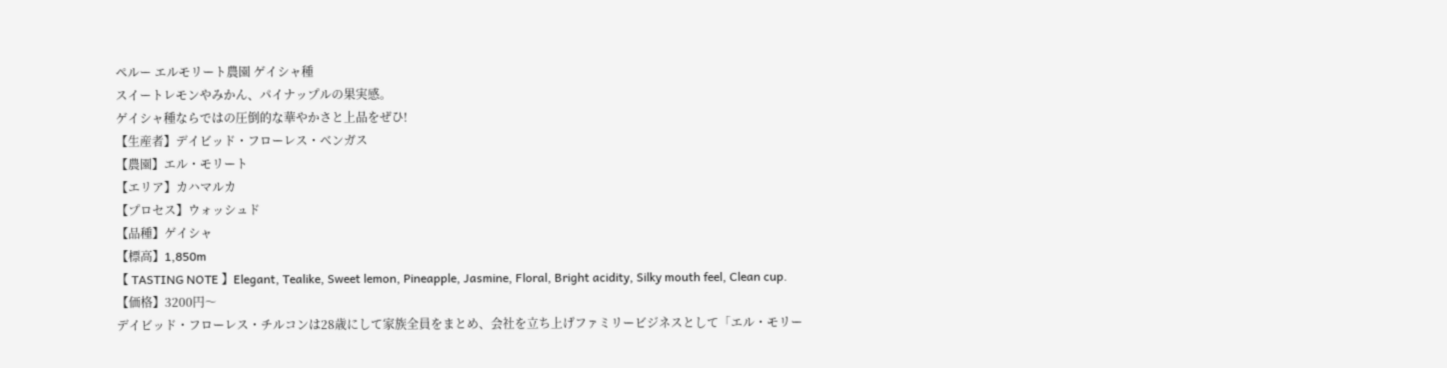ペルー エルモリート農園 ゲイシャ種
スイートレモンやみかん、パイナップルの果実感。
ゲイシャ種ならではの圧倒的な華やかさと上品をぜひ!
【生産者】デイビッド・フローレス・ベンガス
【農園】エル・モリート
【エリア】カハマルカ
【プロセス】ウォッシュド
【品種】ゲイシャ
【標高】1,850m
【 TASTING NOTE 】Elegant, Tealike, Sweet lemon, Pineapple, Jasmine, Floral, Bright acidity, Silky mouth feel, Clean cup.
【価格】3200円〜
デイビッド・フローレス・チルコンは28歳にして家族全員をまとめ、会社を立ち上げファミリービジネスとして「エル・モリー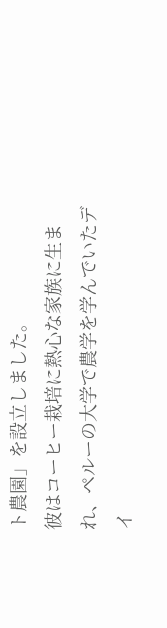ト農園」を設立しました。
彼はコーヒー栽培に熱心な家族に生まれ、ペルーの大学で農学を学んでいたデイ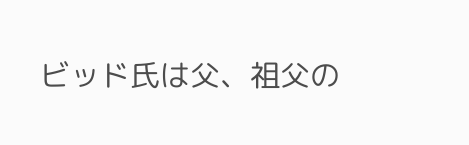ビッド氏は父、祖父の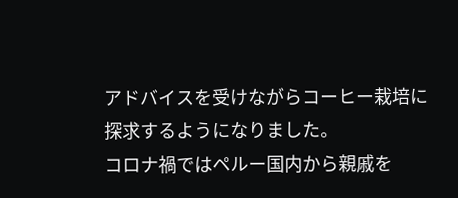アドバイスを受けながらコーヒー栽培に探求するようになりました。
コロナ禍ではペルー国内から親戚を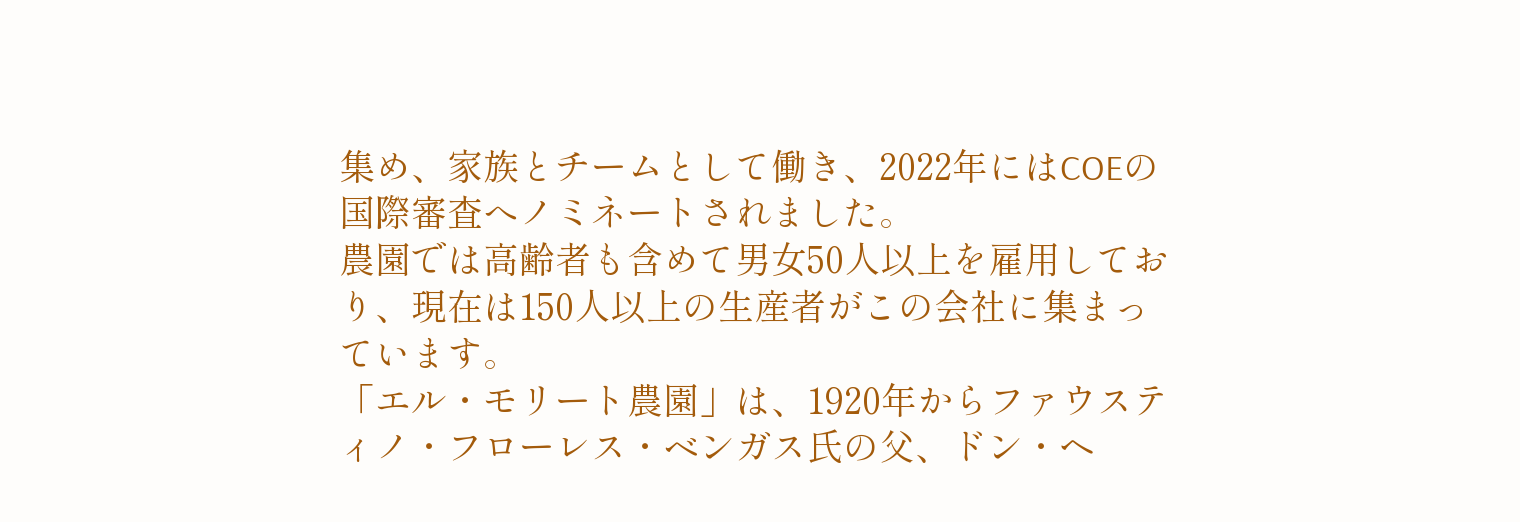集め、家族とチームとして働き、2022年にはCOEの国際審査へノミネートされました。
農園では高齢者も含めて男女50人以上を雇用しており、現在は150人以上の生産者がこの会社に集まっています。
「エル・モリート農園」は、1920年からファウスティノ・フローレス・ベンガス氏の父、ドン・ヘ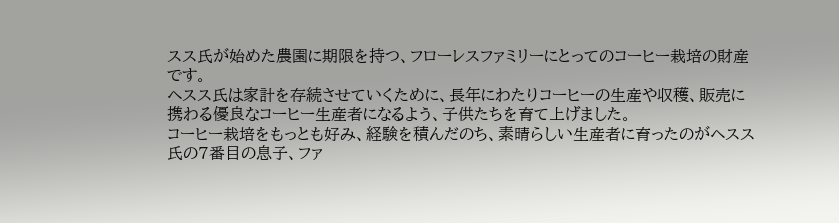スス氏が始めた農園に期限を持つ、フローレスファミリーにとってのコーヒー栽培の財産です。
ヘスス氏は家計を存続させていくために、長年にわたりコーヒーの生産や収穫、販売に携わる優良なコーヒー生産者になるよう、子供たちを育て上げました。
コーヒー栽培をもっとも好み、経験を積んだのち、素晴らしい生産者に育ったのがヘスス氏の7番目の息子、ファ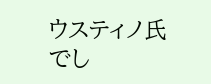ウスティノ氏でし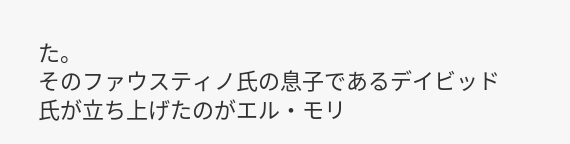た。
そのファウスティノ氏の息子であるデイビッド氏が立ち上げたのがエル・モリ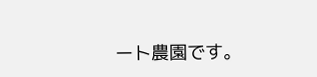ート農園です。